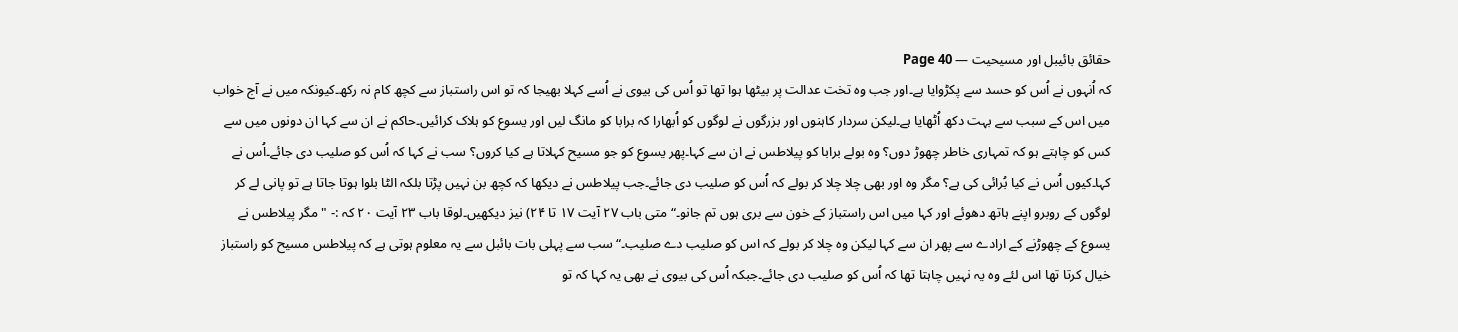حقائق بائیبل اور مسیحیت — Page 40
کہ اُنہوں نے اُس کو حسد سے پکڑوایا ہے۔اور جب وہ تخت عدالت پر بیٹھا ہوا تھا تو اُس کی بیوی نے اُسے کہلا بھیجا کہ تو اس راستباز سے کچھ کام نہ رکھ۔کیونکہ میں نے آج خواب میں اس کے سبب سے بہت دکھ اُٹھایا ہے۔لیکن سردار کاہنوں اور بزرگوں نے لوگوں کو اُبھارا کہ برابا کو مانگ لیں اور یسوع کو ہلاک کرائیں۔حاکم نے ان سے کہا ان دونوں میں سے کس کو چاہتے ہو کہ تمہاری خاطر چھوڑ دوں؟ وہ بولے برابا کو پیلاطس نے ان سے کہا۔پھر یسوع کو جو مسیح کہلاتا ہے کیا کروں؟ سب نے کہا کہ اُس کو صلیب دی جائے۔اُس نے کہا۔کیوں اُس نے کیا بُرائی کی ہے؟ مگر وہ اور بھی چلا چلا کر بولے کہ اُس کو صلیب دی جائے۔جب پیلاطس نے دیکھا کہ کچھ بن نہیں پڑتا بلکہ الٹا بلوا ہوتا جاتا ہے تو پانی لے کر لوگوں کے روبرو اپنے ہاتھ دھوئے اور کہا میں اس راستباز کے خون سے بری ہوں تم جانو۔“ متی باب ۲۷ آیت ۱۷ تا ۲۴) نیز دیکھیں۔لوقا باب ۲۳ آیت ۲۰ کہ :- " مگر پیلاطس نے یسوع کے چھوڑنے کے ارادے سے پھر ان سے کہا لیکن وہ چلا کر بولے کہ اس کو صلیب دے صلیب۔“ سب سے پہلی بات بائبل سے یہ معلوم ہوتی ہے کہ پیلاطس مسیح کو راستباز خیال کرتا تھا اس لئے وہ یہ نہیں چاہتا تھا کہ اُس کو صلیب دی جائے۔جبکہ اُس کی بیوی نے بھی یہ کہا کہ تو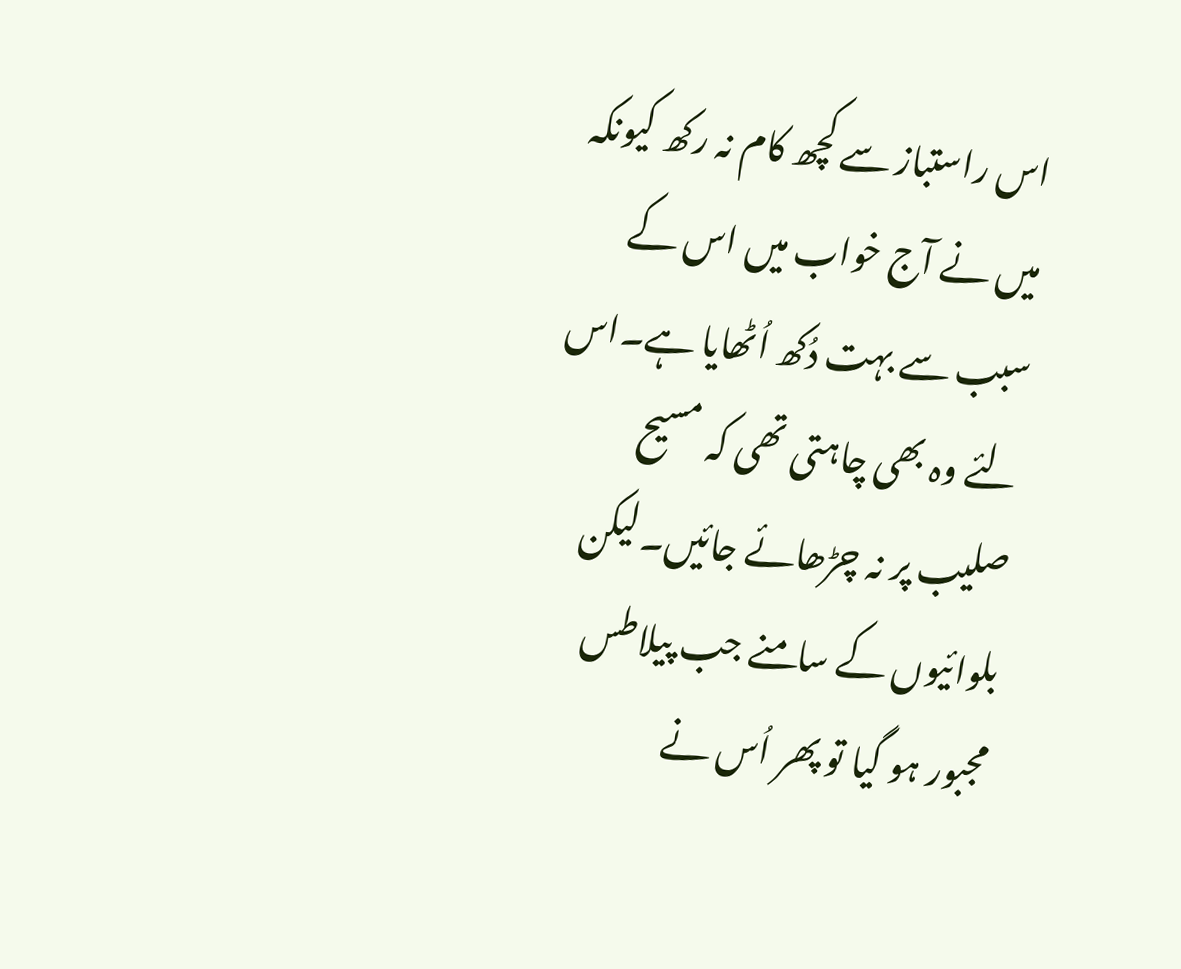اس راستباز سے کچھ کام نہ رکھ کیونکہ میں نے آج خواب میں اس کے سبب سے بہت دُکھ اُٹھایا ہے۔اس لئے وہ بھی چاہتی تھی کہ مسیح صلیب پر نہ چڑھائے جائیں۔لیکن بلوائیوں کے سامنے جب پیلاطس مجبور ہو گیا تو پھر اُس نے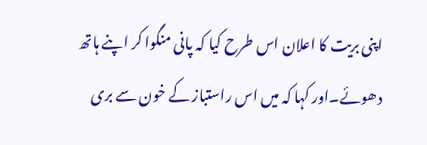اپنی بریت کا اعلان اس طرح کیا کہ پانی منگوا کر اپنے ہاتھ دھوئے۔اور کہا کہ میں اس راستباز کے خون سے بری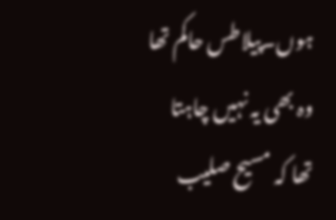ہوں۔پیلاطس حاکم تھا وہ بھی یہ نہیں چاہتا تھا کہ مسیح صلیب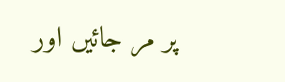پر مر جائیں اور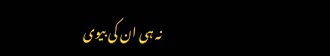نہ ہی ان کی بیوی